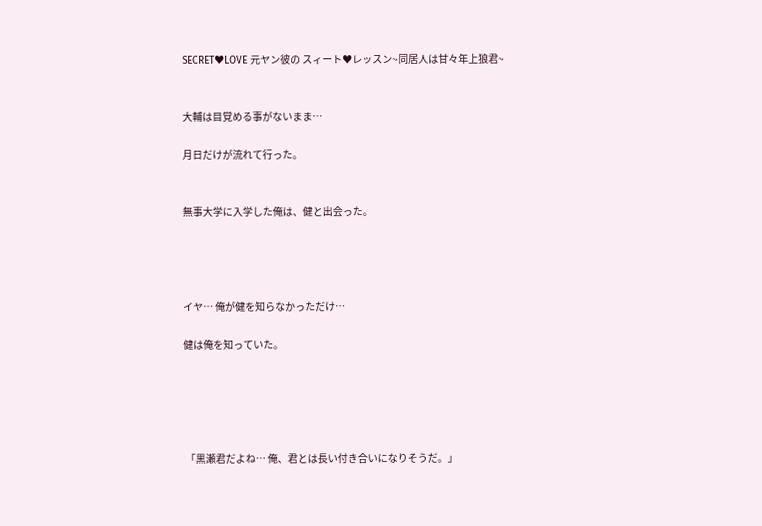SECRET♥LOVE 元ヤン彼の スィート♥レッスン~同居人は甘々年上狼君~


大輔は目覚める事がないまま…

月日だけが流れて行った。


無事大学に入学した俺は、健と出会った。




イヤ… 俺が健を知らなかっただけ…

健は俺を知っていた。





 「黒瀬君だよね… 俺、君とは長い付き合いになりそうだ。」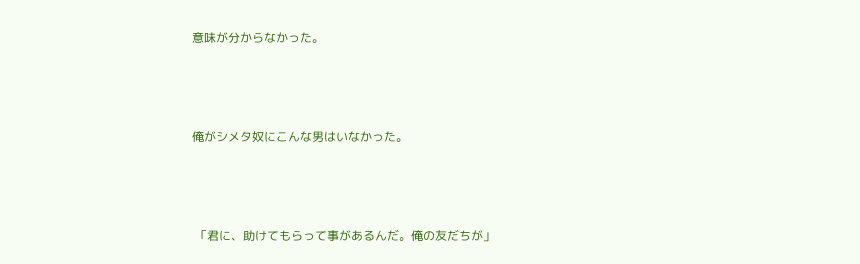意味が分からなかった。



俺がシメタ奴にこんな男はいなかった。



 「君に、助けてもらって事があるんだ。俺の友だちが」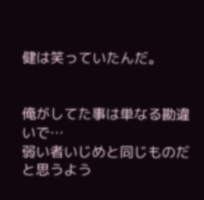健は笑っていたんだ。


俺がしてた事は単なる勘違いで…
弱い者いじめと同じものだと思うよう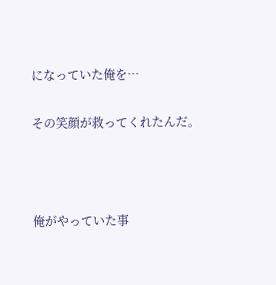になっていた俺を…

その笑顔が救ってくれたんだ。



俺がやっていた事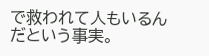で救われて人もいるんだという事実。